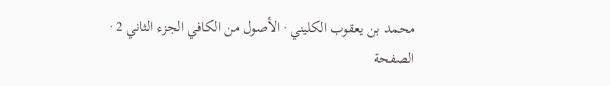محمد بن يعقوب الكليني · الأصول من الكافي الجزء الثاني 2 · الصفحة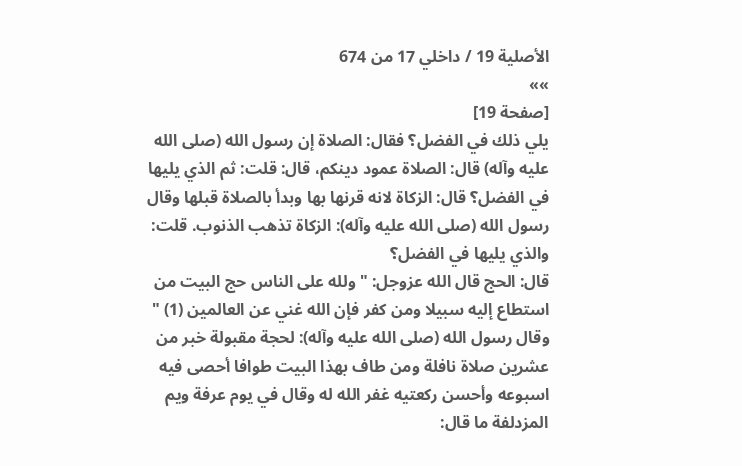الأصلية 19 / داخلي 17 من 674
»»
[صفحة 19]
يلي ذلك في الفضل؟ فقال: الصلاة إن رسول الله (صلى الله عليه وآله) قال: الصلاة عمود دينكم، قال: قلت: ثم الذي يليها في الفضل؟ قال: الزكاة لانه قرنها بها وبدأ بالصلاة قبلها وقال رسول الله (صلى الله عليه وآله): الزكاة تذهب الذنوب. قلت: والذي يليها في الفضل؟
قال: الحج قال الله عزوجل: " ولله على الناس حج البيت من استطاع إليه سبيلا ومن كفر فإن الله غني عن العالمين (1) " وقال رسول الله (صلى الله عليه وآله): لحجة مقبولة خبر من عشرين صلاة نافلة ومن طاف بهذا البيت طوافا أحصى فيه اسبوعه وأحسن ركعتيه غفر الله له وقال في يوم عرفة ويم المزدلفة ما قال: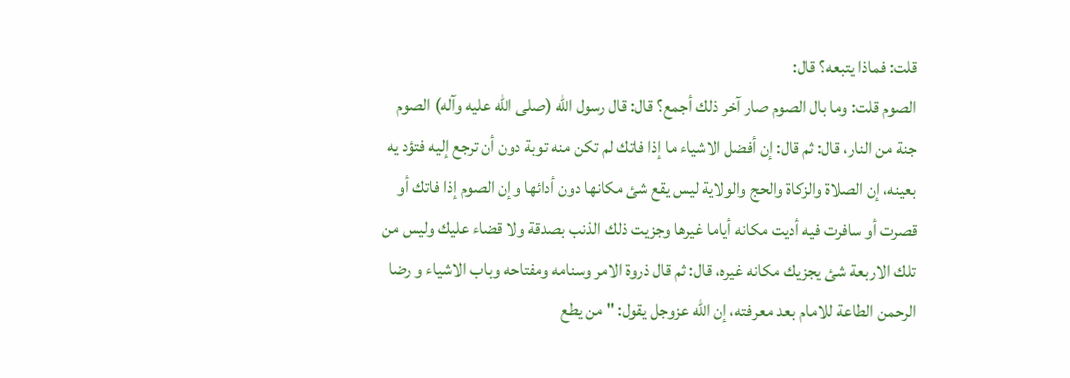قلت: فماذا يتبعه؟ قال:
الصوم قلت: وما بال الصوم صار آخر ذلك أجمع؟ قال: قال رسول الله (صلى الله عليه وآله) الصوم جنة من النار، قال: ثم قال: إن أفضل الاشياء ما إذا فاتك لم تكن منه توبة دون أن ترجع إليه فتؤد يه بعينه، إن الصلاة والزكاة والحج والولاية ليس يقع شئ مكانها دون أدائها وإن الصوم إذا فاتك أو قصرت أو سافرت فيه أديت مكانه أياما غيرها وجزيت ذلك الذنب بصدقة ولا قضاء عليك وليس من تلك الاربعة شئ يجزيك مكانه غيره، قال: ثم قال ذروة الامر وسنامه ومفتاحه وباب الاشياء و رضا الرحمن الطاعة للامام بعد معرفته، إن الله عزوجل يقول: " من يطع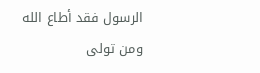الرسول فقد أطاع الله ومن تولى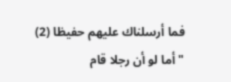فما أرسلناك عليهم حفيظا (2) " أما لو أن رجلا قام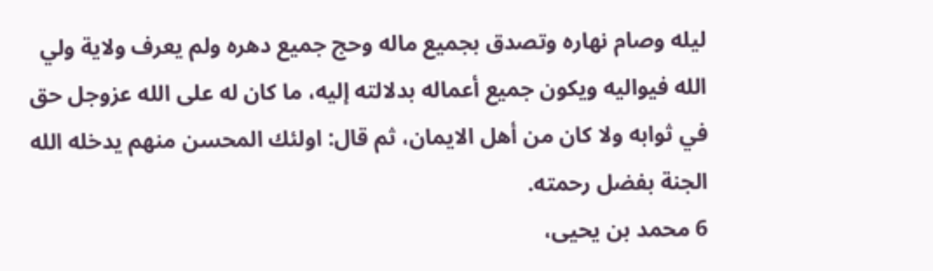ليله وصام نهاره وتصدق بجميع ماله وحج جميع دهره ولم يعرف ولاية ولي الله فيواليه ويكون جميع أعماله بدلالته إليه، ما كان له على الله عزوجل حق في ثوابه ولا كان من أهل الايمان، ثم قال: اولئك المحسن منهم يدخله الله الجنة بفضل رحمته.
6 محمد بن يحيى،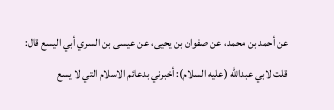عن أحمد بن محمد، عن صفوان بن يحيى، عن عيسى بن السري أبي اليسع قال: قلت لابي عبدالله (عليه السلام): أخبرني بدعائم الاسلام التي لا يسع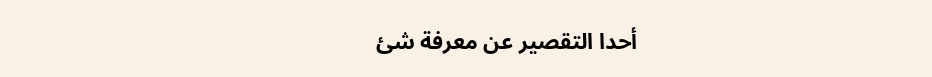أحدا التقصير عن معرفة شئ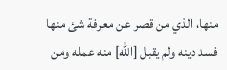منها، الذي من قصر عن معرفة شئ منها فسد دينه ولم يقبل [الله] منه عمله ومن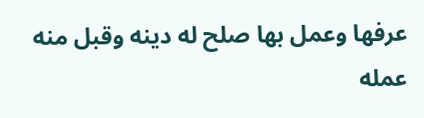عرفها وعمل بها صلح له دينه وقبل منه عمله